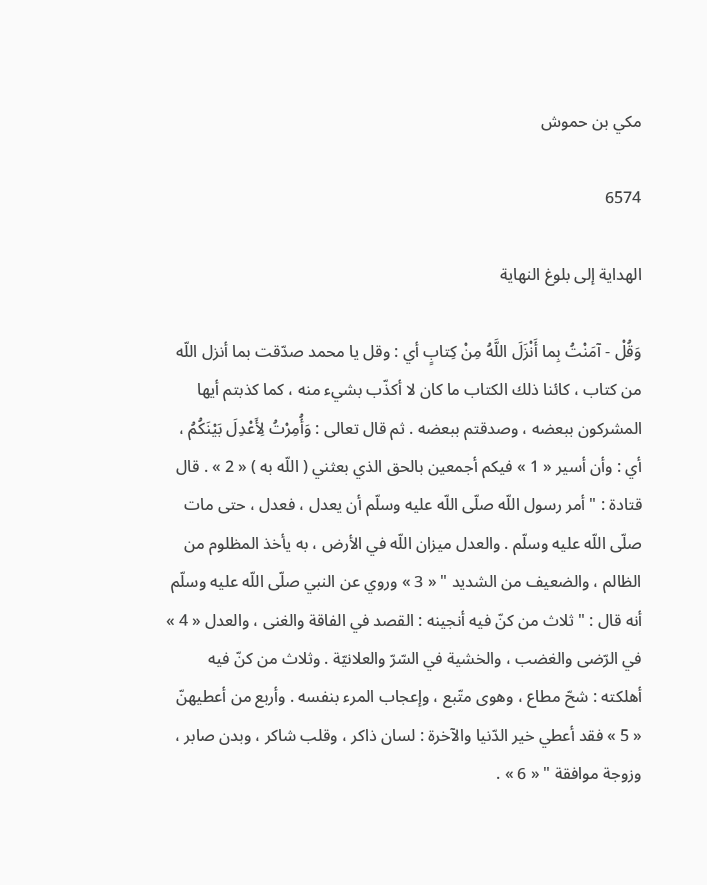مكي بن حموش

6574

الهداية إلى بلوغ النهاية

وَقُلْ - آمَنْتُ بِما أَنْزَلَ اللَّهُ مِنْ كِتابٍ أي : وقل يا محمد صدّقت بما أنزل اللّه من كتاب ، كائنا ذلك الكتاب ما كان لا أكذّب بشيء منه ، كما كذبتم أيها المشركون ببعضه ، وصدقتم ببعضه . ثم قال تعالى : وَأُمِرْتُ لِأَعْدِلَ بَيْنَكُمُ ، أي : وأن أسير « 1 » فيكم أجمعين بالحق الذي بعثني ( اللّه به ) « 2 » . قال قتادة : " أمر رسول اللّه صلّى اللّه عليه وسلّم أن يعدل ، فعدل ، حتى مات صلّى اللّه عليه وسلّم . والعدل ميزان اللّه في الأرض ، به يأخذ المظلوم من الظالم ، والضعيف من الشديد " « 3 » وروي عن النبي صلّى اللّه عليه وسلّم أنه قال : " ثلاث من كنّ فيه أنجينه : القصد في الفاقة والغنى ، والعدل « 4 » في الرّضى والغضب ، والخشية في السّرّ والعلانيّة . وثلاث من كنّ فيه أهلكته : شحّ مطاع ، وهوى متّبع ، وإعجاب المرء بنفسه . وأربع من أعطيهنّ « 5 » فقد أعطي خير الدّنيا والآخرة : لسان ذاكر ، وقلب شاكر ، وبدن صابر ، وزوجة موافقة " « 6 » .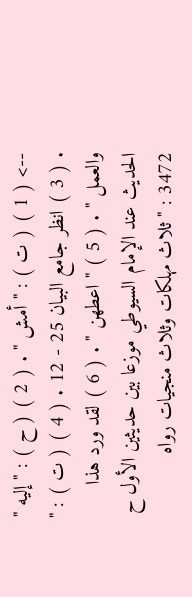--> ( 1 ) ( ت ) : " أمش " . ( 2 ) ( ح ) : " إليه " . ( 3 ) انظر جامع البيان 25 - 12 . ( 4 ) ( ت ) : " والعمل " . ( 5 ) " اعطهن " . ( 6 ) لقد ورد هذا الحديث عند الإمام السيوطي موزعا بين حديثين الأول ح 3472 : " ثلاث مهلكات وثلاث منجيات رواه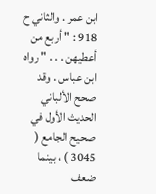ابن عمر . والثاني ح 918 : " أربع من أعطيهن . . . " رواه ابن عباس . وقد صحح الألباني الحديث الأول في صحيح الجامع ( 3045 ) ، بينما ضعف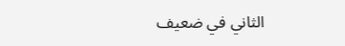الثاني في ضعيف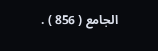الجامع ( 856 ) .